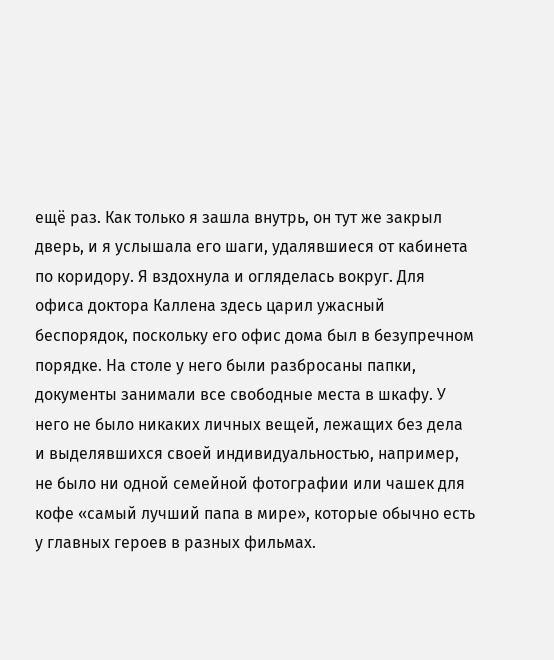ещё раз. Как только я зашла внутрь, он тут же закрыл дверь, и я услышала его шаги, удалявшиеся от кабинета по коридору. Я вздохнула и огляделась вокруг. Для офиса доктора Каллена здесь царил ужасный беспорядок, поскольку его офис дома был в безупречном порядке. На столе у него были разбросаны папки, документы занимали все свободные места в шкафу. У него не было никаких личных вещей, лежащих без дела и выделявшихся своей индивидуальностью, например, не было ни одной семейной фотографии или чашек для кофе «самый лучший папа в мире», которые обычно есть у главных героев в разных фильмах.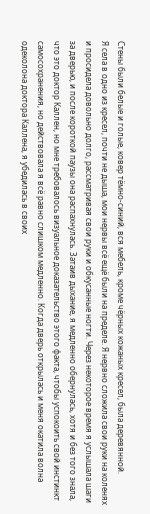Стены были белые и голые, ковер тёмно-синий, вся мебель, кроме чёрных кожаных кресел, была деревянной.
Я села в одно из кресел, почти не дыша, мои нервы всё ещё были на пределе. Я нервно сложила свои руки на коленях и просидела довольно долго, рассматривая свои руки и обкусанные ногти. Через некоторое время я услышала шаги за дверью, и после короткой паузы она распахнулась. Затаив дыхание, я медленно обернулась, хотя и без того знала, что это доктор Каллен, но мне требовалось визуальное доказательство этого факта, чтобы успокоить свой инстинкт самосохранения, но действовала я всё равно слишком медленно. Когда дверь открылась и меня окатила волна одеколона доктора Каллена, я убедилась в своих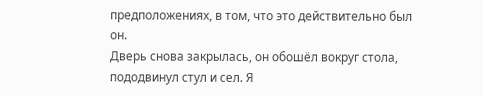предположениях, в том, что это действительно был он.
Дверь снова закрылась, он обошёл вокруг стола, пододвинул стул и сел. Я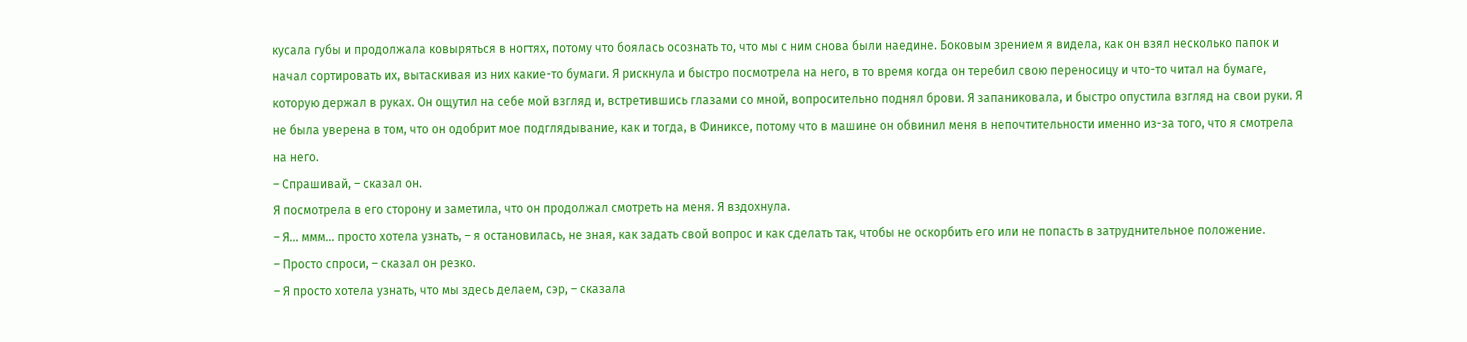кусала губы и продолжала ковыряться в ногтях, потому что боялась осознать то, что мы с ним снова были наедине. Боковым зрением я видела, как он взял несколько папок и начал сортировать их, вытаскивая из них какие-то бумаги. Я рискнула и быстро посмотрела на него, в то время когда он теребил свою переносицу и что-то читал на бумаге, которую держал в руках. Он ощутил на себе мой взгляд и, встретившись глазами со мной, вопросительно поднял брови. Я запаниковала, и быстро опустила взгляд на свои руки. Я не была уверена в том, что он одобрит мое подглядывание, как и тогда, в Финиксе, потому что в машине он обвинил меня в непочтительности именно из-за того, что я смотрела на него.
– Спрашивай, – сказал он.
Я посмотрела в его сторону и заметила, что он продолжал смотреть на меня. Я вздохнула.
– Я… ммм… просто хотела узнать, – я остановилась, не зная, как задать свой вопрос и как сделать так, чтобы не оскорбить его или не попасть в затруднительное положение.
– Просто спроси, – сказал он резко.
– Я просто хотела узнать, что мы здесь делаем, сэр, – сказала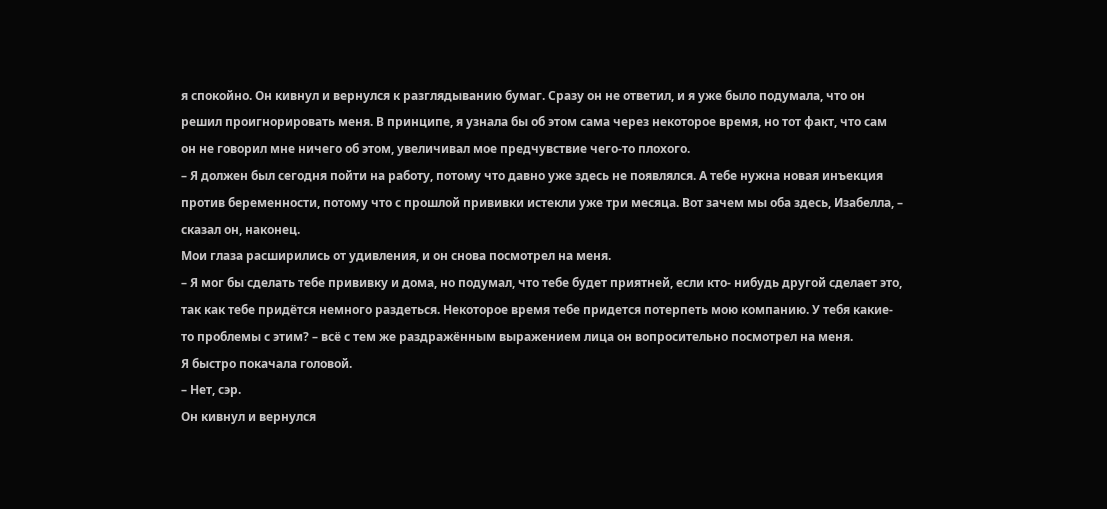я спокойно. Он кивнул и вернулся к разглядыванию бумаг. Сразу он не ответил, и я уже было подумала, что он решил проигнорировать меня. В принципе, я узнала бы об этом сама через некоторое время, но тот факт, что сам он не говорил мне ничего об этом, увеличивал мое предчувствие чего-то плохого.
– Я должен был сегодня пойти на работу, потому что давно уже здесь не появлялся. А тебе нужна новая инъекция против беременности, потому что с прошлой прививки истекли уже три месяца. Вот зачем мы оба здесь, Изабелла, – сказал он, наконец.
Мои глаза расширились от удивления, и он снова посмотрел на меня.
– Я мог бы сделать тебе прививку и дома, но подумал, что тебе будет приятней, если кто- нибудь другой сделает это, так как тебе придётся немного раздеться. Некоторое время тебе придется потерпеть мою компанию. У тебя какие-то проблемы с этим? – всё с тем же раздражённым выражением лица он вопросительно посмотрел на меня.
Я быстро покачала головой.
– Нет, сэр.
Он кивнул и вернулся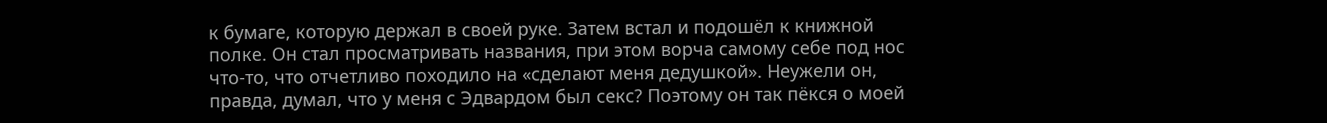к бумаге, которую держал в своей руке. Затем встал и подошёл к книжной полке. Он стал просматривать названия, при этом ворча самому себе под нос что-то, что отчетливо походило на «сделают меня дедушкой». Неужели он, правда, думал, что у меня с Эдвардом был секс? Поэтому он так пёкся о моей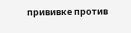прививке против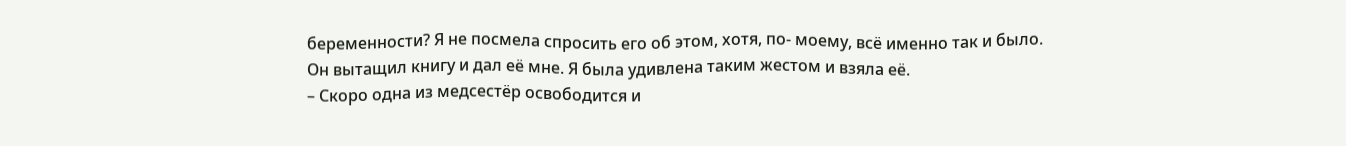беременности? Я не посмела спросить его об этом, хотя, по- моему, всё именно так и было.
Он вытащил книгу и дал её мне. Я была удивлена таким жестом и взяла её.
– Скоро одна из медсестёр освободится и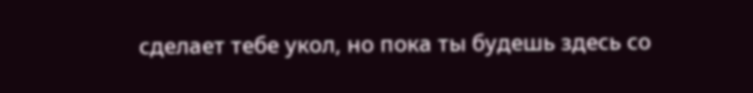сделает тебе укол, но пока ты будешь здесь со